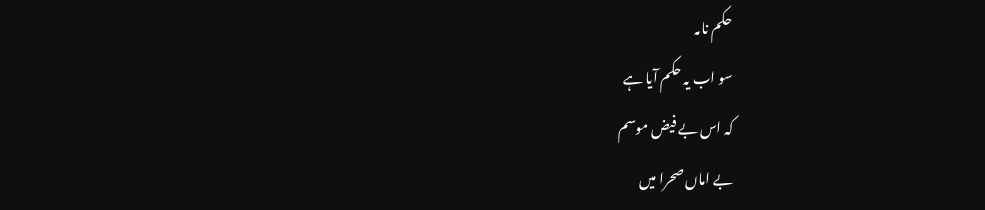حکم نامہ
سو اب یہ حکم آیا ہے
کہ اس بے فیض موسم
بے اماں صحرا میں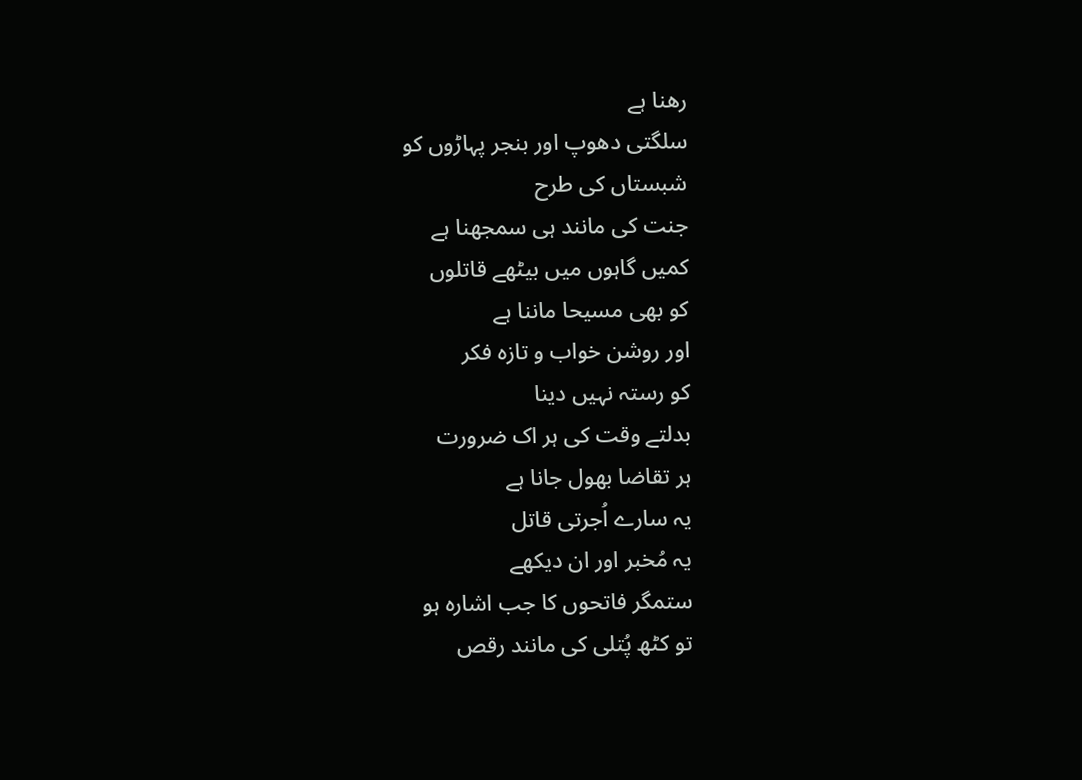رھنا ہے
سلگتی دھوپ اور بنجر پہاڑوں کو
شبستاں کی طرح
جنت کی مانند ہی سمجھنا ہے
کمیں گاہوں میں بیٹھے قاتلوں
کو بھی مسیحا ماننا ہے
اور روشن خواب و تازہ فکر
کو رستہ نہیں دینا
بدلتے وقت کی ہر اک ضرورت
ہر تقاضا بھول جانا ہے
یہ سارے اُجرتی قاتل
یہ مُخبر اور ان دیکھے
ستمگر فاتحوں کا جب اشارہ ہو
تو کٹھ پُتلی کی مانند رقص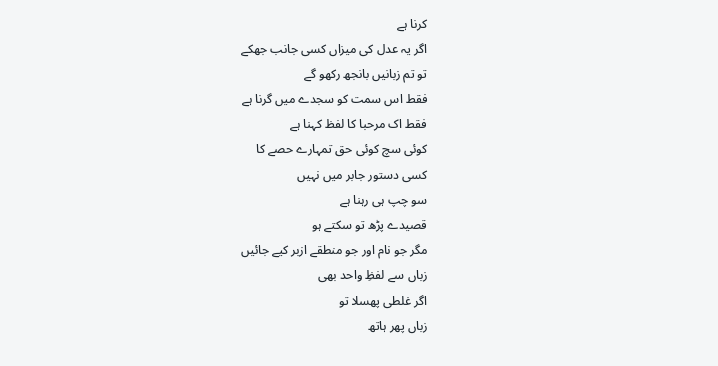کرنا ہے
اگر یہ عدل کی میزاں کسی جانب جھکے
تو تم زبانیں بانجھ رکھو گے
فقط اس سمت کو سجدے میں گرنا ہے
فقط اک مرحبا کا لفظ کہنا ہے
کوئی سچ کوئی حق تمہارے حصے کا
کسی دستور جابر میں نہیں
سو چپ ہی رہنا ہے
قصیدے پڑھ تو سکتے ہو
مگر جو نام اور جو منطقے ازبر کیے جائیں
زباں سے لفظِ واحد بھی
اگر غلطی پھسلا تو
زباں پھر ہاتھ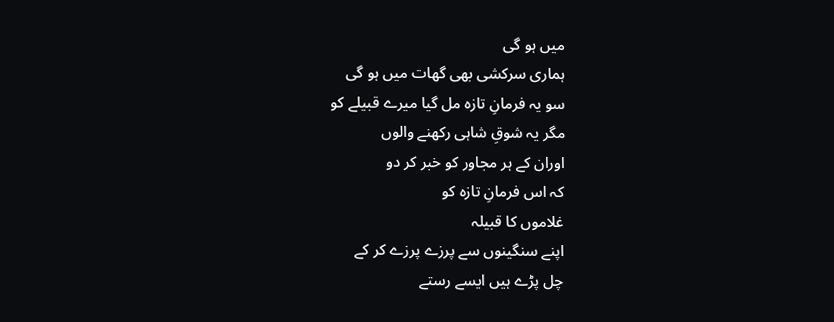میں ہو گی
ہماری سرکشی بھی گھات میں ہو گی
سو یہ فرمانِ تازہ مل گیا میرے قبیلے کو
مگر یہ شوقِ شاہی رکھنے والوں
اوران کے ہر مجاور کو خبر کر دو
کہ اس فرمانِ تازہ کو
غلاموں کا قبیلہ
اپنے سنگینوں سے پرزے پرزے کر کے
چل پڑے ہیں ایسے رستے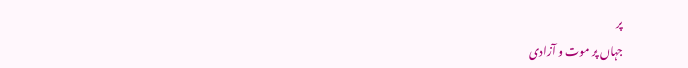پر
جہاں پر موت و آزادی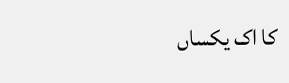کا اک یکساں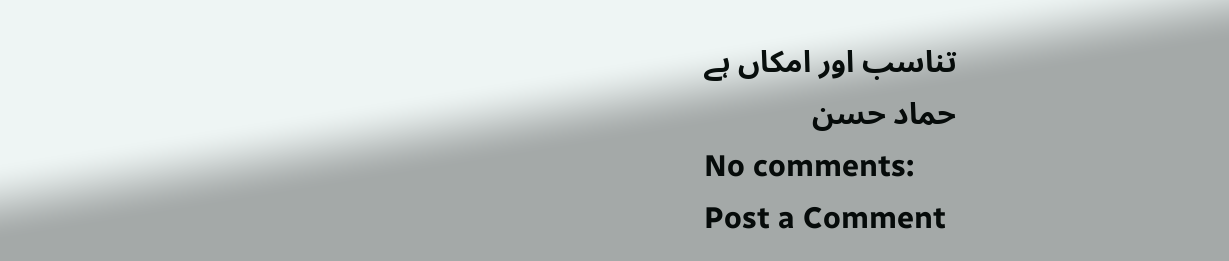تناسب اور امکاں ہے
حماد حسن
No comments:
Post a Comment